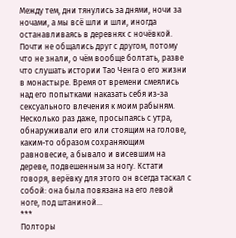Между тем, дни тянулись за днями, ночи за ночами, а мы всё шли и шли, иногда останавливаясь в деревнях с ночёвкой. Почти не общались друг с другом, потому что не знали, о чём вообще болтать, разве что слушать истории Тао Ченга о его жизни в монастыре. Время от времени смеялись над его попытками наказать себя из-за сексуального влечения к моим рабыням. Несколько раз даже, просыпаясь с утра, обнаруживали его или стоящим на голове, каким-то образом сохраняющим равновесие, а бывало и висевшим на дереве, подвешенным за ногу. Кстати говоря, верёвку для этого он всегда таскал с собой: она была повязана на его левой ноге, под штаниной…
***
Полторы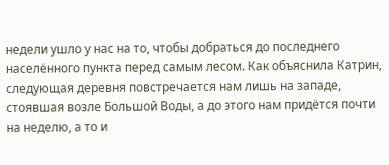недели ушло у нас на то, чтобы добраться до последнего населённого пункта перед самым лесом. Как объяснила Катрин, следующая деревня повстречается нам лишь на западе, стоявшая возле Большой Воды, а до этого нам придётся почти на неделю, а то и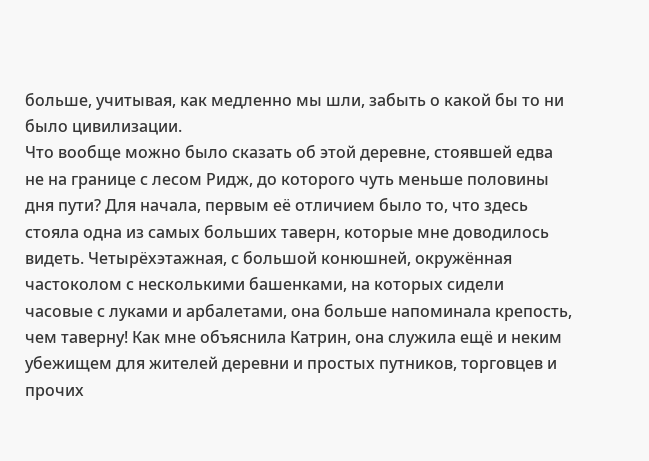больше, учитывая, как медленно мы шли, забыть о какой бы то ни было цивилизации.
Что вообще можно было сказать об этой деревне, стоявшей едва не на границе с лесом Ридж, до которого чуть меньше половины дня пути? Для начала, первым её отличием было то, что здесь стояла одна из самых больших таверн, которые мне доводилось видеть. Четырёхэтажная, с большой конюшней, окружённая частоколом с несколькими башенками, на которых сидели часовые с луками и арбалетами, она больше напоминала крепость, чем таверну! Как мне объяснила Катрин, она служила ещё и неким убежищем для жителей деревни и простых путников, торговцев и прочих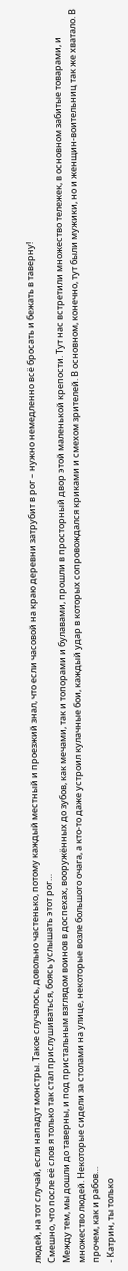людей, на тот случай, если нападут монстры. Такое случалось, довольно частенько, потому каждый местный и проезжий знал, что если часовой на краю деревни затрубит в рог – нужно немедленно всё бросать и бежать в таверну!
Смешно, что после её слов я только так стал прислушиваться, боясь услышать этот рог…
Между тем, мы дошли до таверны, и под пристальным взглядом воинов в доспехах, вооружённых до зубов, как мечами, так и топорами и булавами, прошли в просторный двор этой маленькой крепости. Тут нас встретили множество тележек, в основном забитые товарами, и множество людей. Некоторые сидели за столами на улице, некоторые возле большого очага, а кто-то даже устроил кулачные бои, каждый удар в которых сопровождался криками и смехом зрителей. В основном, конечно, тут были мужики, но и женщин-воительниц так же хватало. В прочем, как и рабов…
- Катрин, ты только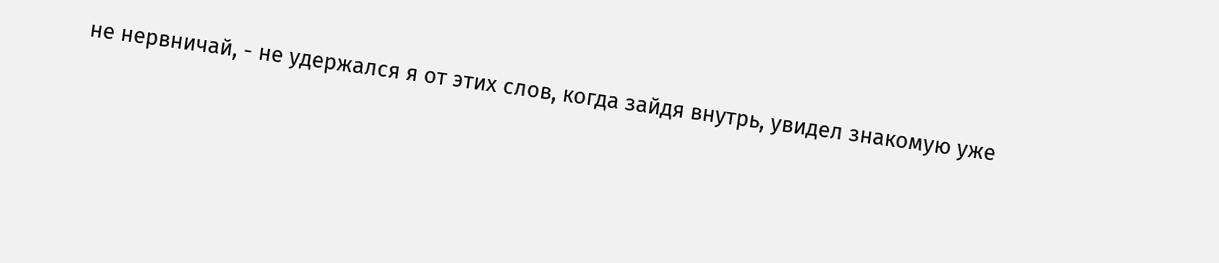не нервничай, - не удержался я от этих слов, когда зайдя внутрь, увидел знакомую уже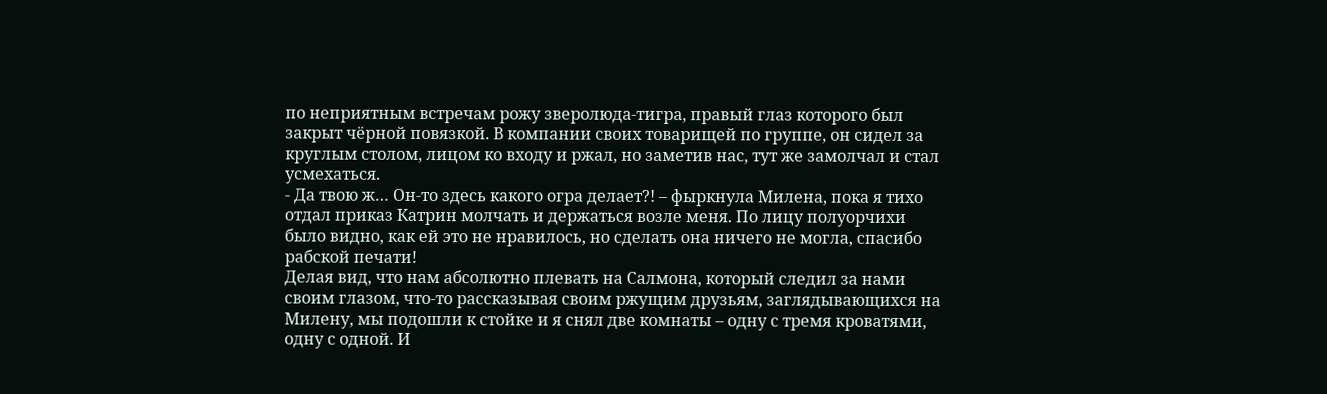по неприятным встречам рожу зверолюда-тигра, правый глаз которого был закрыт чёрной повязкой. В компании своих товарищей по группе, он сидел за круглым столом, лицом ко входу и ржал, но заметив нас, тут же замолчал и стал усмехаться.
- Да твою ж… Он-то здесь какого огра делает?! – фыркнула Милена, пока я тихо отдал приказ Катрин молчать и держаться возле меня. По лицу полуорчихи было видно, как ей это не нравилось, но сделать она ничего не могла, спасибо рабской печати!
Делая вид, что нам абсолютно плевать на Салмона, который следил за нами своим глазом, что-то рассказывая своим ржущим друзьям, заглядывающихся на Милену, мы подошли к стойке и я снял две комнаты – одну с тремя кроватями, одну с одной. И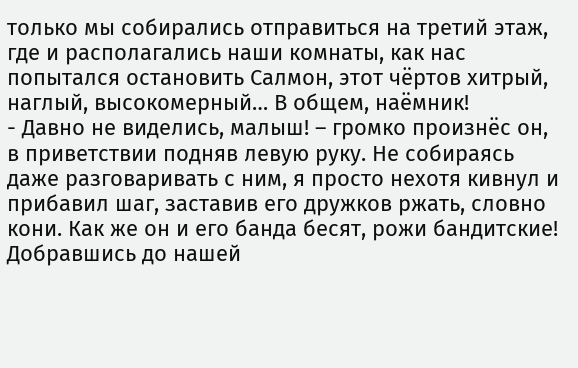только мы собирались отправиться на третий этаж, где и располагались наши комнаты, как нас попытался остановить Салмон, этот чёртов хитрый, наглый, высокомерный… В общем, наёмник!
- Давно не виделись, малыш! – громко произнёс он, в приветствии подняв левую руку. Не собираясь даже разговаривать с ним, я просто нехотя кивнул и прибавил шаг, заставив его дружков ржать, словно кони. Как же он и его банда бесят, рожи бандитские!
Добравшись до нашей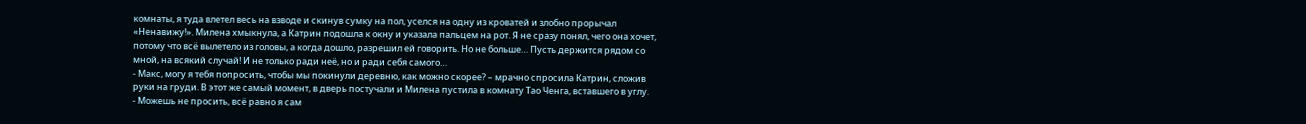комнаты, я туда влетел весь на взводе и скинув сумку на пол, уселся на одну из кроватей и злобно прорычал «Ненавижу!». Милена хмыкнула, а Катрин подошла к окну и указала пальцем на рот. Я не сразу понял, чего она хочет, потому что всё вылетело из головы, а когда дошло, разрешил ей говорить. Но не больше… Пусть держится рядом со мной, на всякий случай! И не только ради неё, но и ради себя самого…
- Макс, могу я тебя попросить, чтобы мы покинули деревню, как можно скорее? – мрачно спросила Катрин, сложив руки на груди. В этот же самый момент, в дверь постучали и Милена пустила в комнату Тао Ченга, вставшего в углу.
- Можешь не просить, всё равно я сам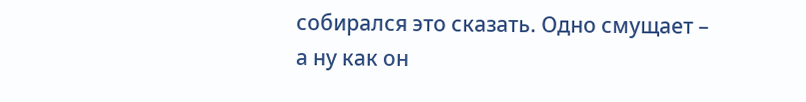собирался это сказать. Одно смущает – а ну как он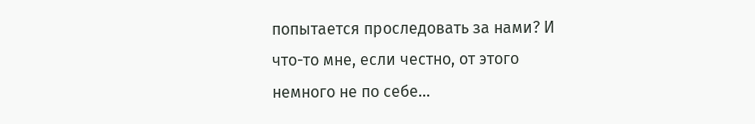попытается проследовать за нами? И что-то мне, если честно, от этого немного не по себе…